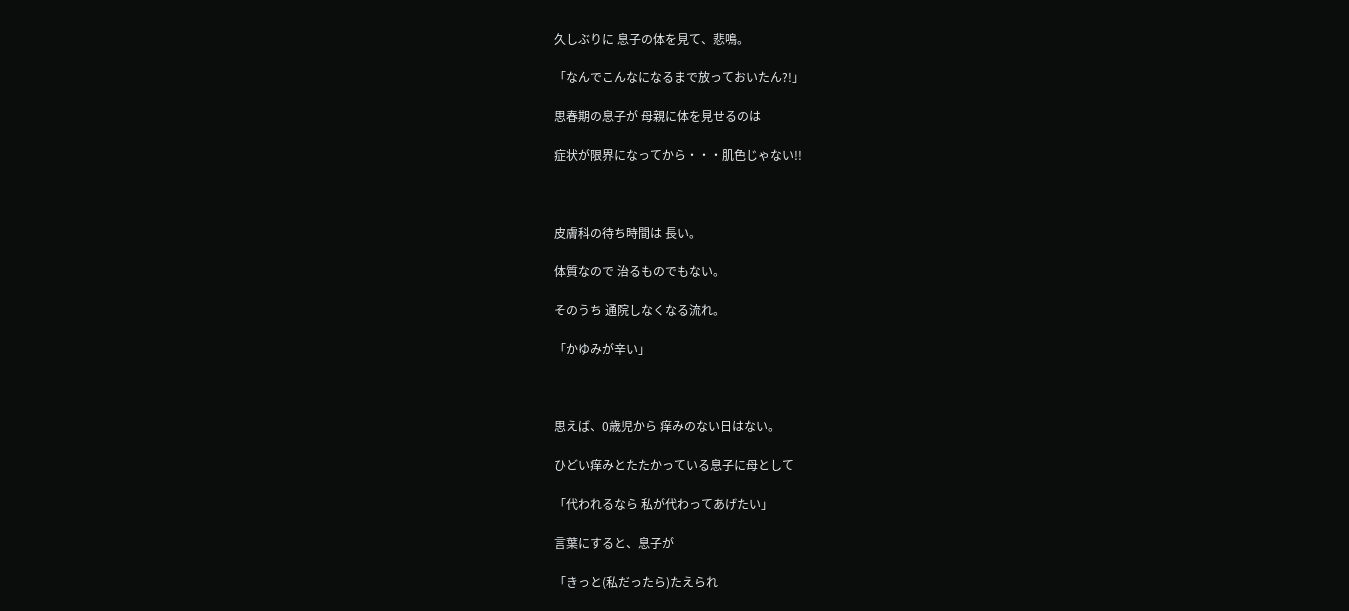久しぶりに 息子の体を見て、悲鳴。

「なんでこんなになるまで放っておいたん?!」

思春期の息子が 母親に体を見せるのは

症状が限界になってから・・・肌色じゃない!!



皮膚科の待ち時間は 長い。

体質なので 治るものでもない。

そのうち 通院しなくなる流れ。

「かゆみが辛い」



思えば、0歳児から 痒みのない日はない。

ひどい痒みとたたかっている息子に母として

「代われるなら 私が代わってあげたい」

言葉にすると、息子が

「きっと(私だったら)たえられ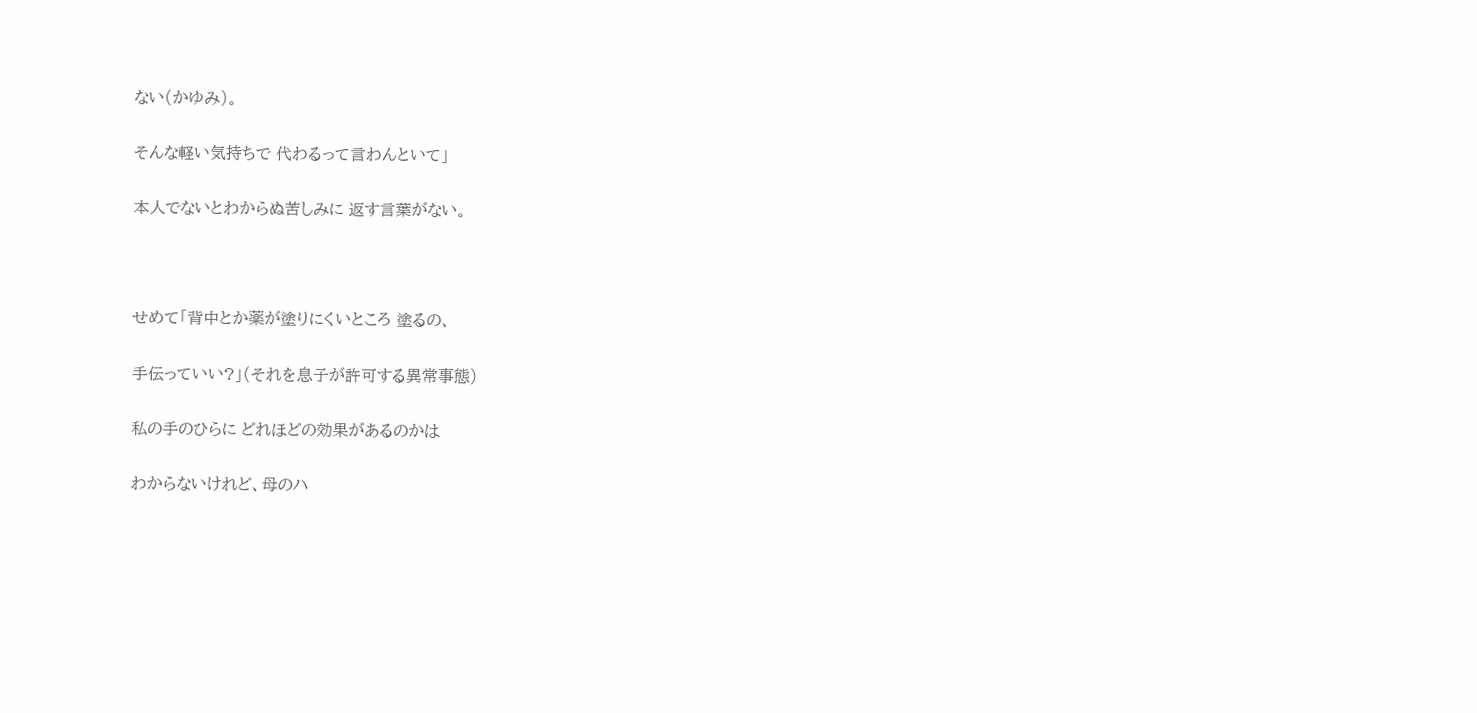ない(かゆみ)。

そんな軽い気持ちで 代わるって言わんといて」

本人でないとわからぬ苦しみに 返す言葉がない。



せめて「背中とか薬が塗りにくいところ 塗るの、

手伝っていい?」(それを息子が許可する異常事態)

私の手のひらに どれほどの効果があるのかは

わからないけれど、母のハ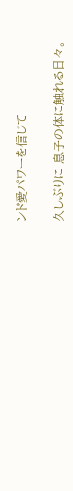ンド愛パワーを信じて

久しぶりに 息子の体に触れる日々。